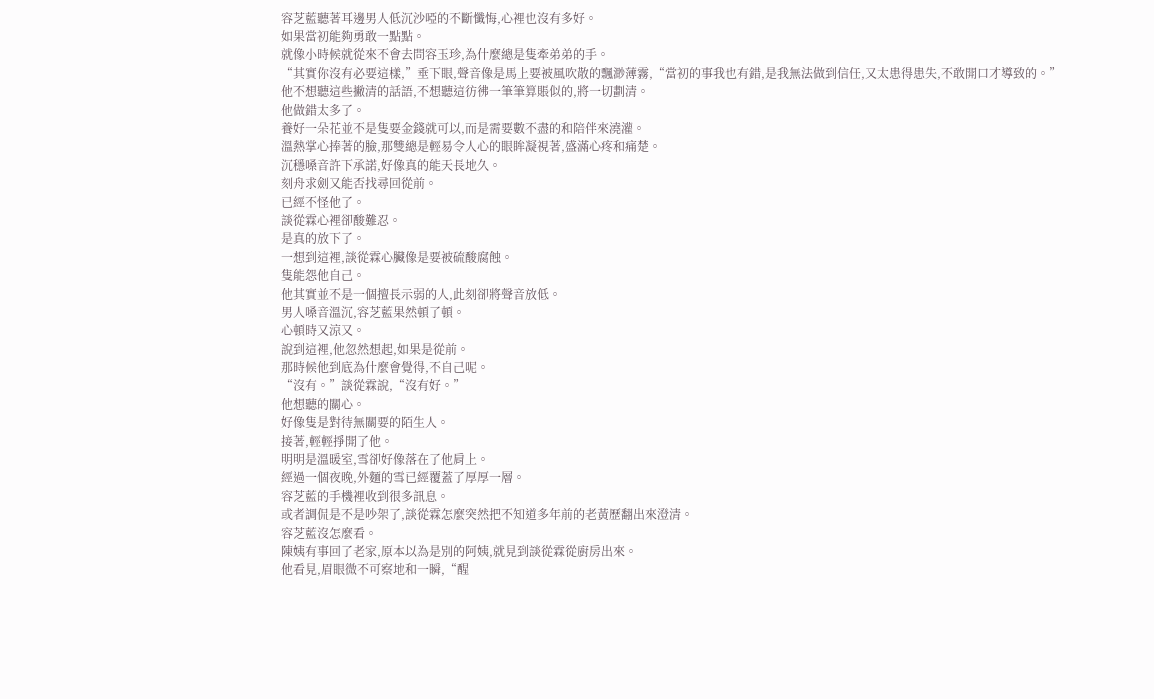容芝藍聽著耳邊男人低沉沙啞的不斷懺悔,心裡也沒有多好。
如果當初能夠勇敢一點點。
就像小時候就從來不會去問容玉珍,為什麼總是隻牽弟弟的手。
“其實你沒有必要這樣,”垂下眼,聲音像是馬上要被風吹散的飄渺薄霧,“當初的事我也有錯,是我無法做到信任,又太患得患失,不敢開口才導致的。”
他不想聽這些撇清的話語,不想聽這彷彿一筆筆算賬似的,將一切劃清。
他做錯太多了。
養好一朵花並不是隻要金錢就可以,而是需要數不盡的和陪伴來澆灌。
溫熱掌心捧著的臉,那雙總是輕易令人心的眼眸凝視著,盛滿心疼和痛楚。
沉穩嗓音許下承諾,好像真的能天長地久。
刻舟求劍又能否找尋回從前。
已經不怪他了。
談從霖心裡卻酸難忍。
是真的放下了。
一想到這裡,談從霖心臟像是要被硫酸腐蝕。
隻能怨他自己。
他其實並不是一個擅長示弱的人,此刻卻將聲音放低。
男人嗓音溫沉,容芝藍果然頓了頓。
心頓時又涼又。
說到這裡,他忽然想起,如果是從前。
那時候他到底為什麼會覺得,不自己呢。
“沒有。”談從霖說,“沒有好。”
他想聽的關心。
好像隻是對待無關要的陌生人。
接著,輕輕掙開了他。
明明是溫暖室,雪卻好像落在了他肩上。
經過一個夜晚,外麵的雪已經覆蓋了厚厚一層。
容芝藍的手機裡收到很多訊息。
或者調侃是不是吵架了,談從霖怎麼突然把不知道多年前的老黃歷翻出來澄清。
容芝藍沒怎麼看。
陳姨有事回了老家,原本以為是別的阿姨,就見到談從霖從廚房出來。
他看見,眉眼微不可察地和一瞬,“醒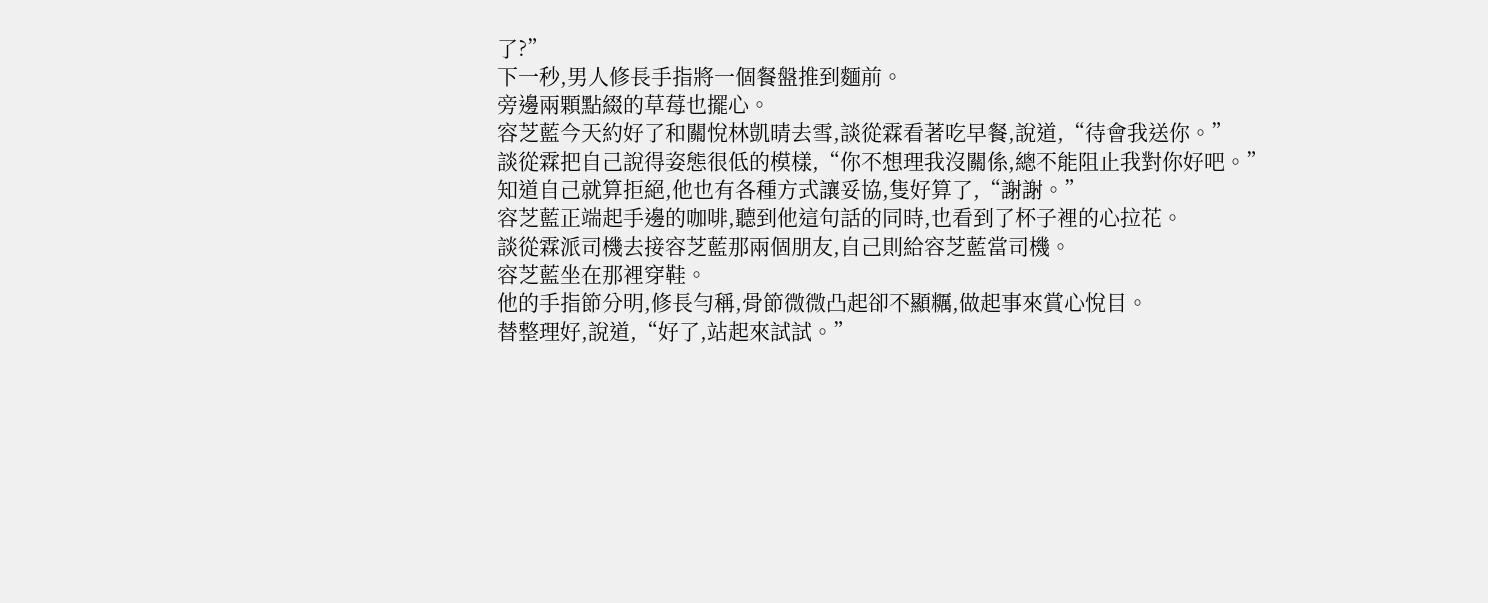了?”
下一秒,男人修長手指將一個餐盤推到麵前。
旁邊兩顆點綴的草莓也擺心。
容芝藍今天約好了和關悅林凱晴去雪,談從霖看著吃早餐,說道,“待會我送你。”
談從霖把自己說得姿態很低的模樣,“你不想理我沒關係,總不能阻止我對你好吧。”
知道自己就算拒絕,他也有各種方式讓妥協,隻好算了,“謝謝。”
容芝藍正端起手邊的咖啡,聽到他這句話的同時,也看到了杯子裡的心拉花。
談從霖派司機去接容芝藍那兩個朋友,自己則給容芝藍當司機。
容芝藍坐在那裡穿鞋。
他的手指節分明,修長勻稱,骨節微微凸起卻不顯糲,做起事來賞心悅目。
替整理好,說道,“好了,站起來試試。”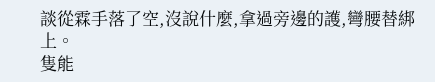談從霖手落了空,沒說什麼,拿過旁邊的護,彎腰替綁上。
隻能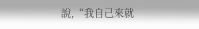說,“我自己來就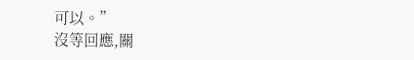可以。”
沒等回應,關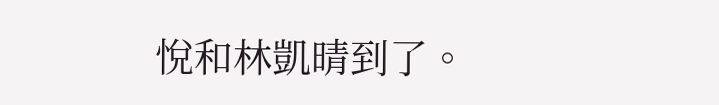悅和林凱晴到了。